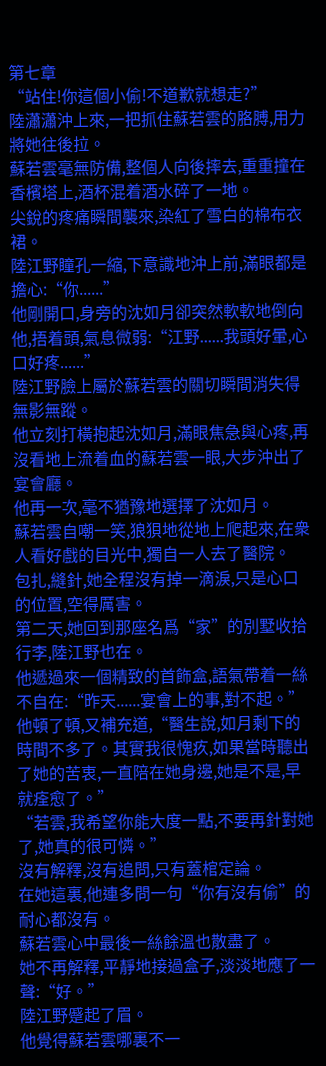第七章
“站住!你這個小偷!不道歉就想走?”
陸瀟瀟沖上來,一把抓住蘇若雲的胳膊,用力將她往後拉。
蘇若雲毫無防備,整個人向後摔去,重重撞在香檳塔上,酒杯混着酒水碎了一地。
尖銳的疼痛瞬間襲來,染紅了雪白的棉布衣裙。
陸江野瞳孔一縮,下意識地沖上前,滿眼都是擔心:“你......”
他剛開口,身旁的沈如月卻突然軟軟地倒向他,捂着頭,氣息微弱:“江野......我頭好暈,心口好疼......”
陸江野臉上屬於蘇若雲的關切瞬間消失得無影無蹤。
他立刻打橫抱起沈如月,滿眼焦急與心疼,再沒看地上流着血的蘇若雲一眼,大步沖出了宴會廳。
他再一次,毫不猶豫地選擇了沈如月。
蘇若雲自嘲一笑,狼狽地從地上爬起來,在衆人看好戲的目光中,獨自一人去了醫院。
包扎,縫針,她全程沒有掉一滴淚,只是心口的位置,空得厲害。
第二天,她回到那座名爲“家”的別墅收拾行李,陸江野也在。
他遞過來一個精致的首飾盒,語氣帶着一絲不自在:“昨天......宴會上的事,對不起。”他頓了頓,又補充道,“醫生說,如月剩下的時間不多了。其實我很愧疚,如果當時聽出了她的苦衷,一直陪在她身邊,她是不是,早就痊愈了。”
“若雲,我希望你能大度一點,不要再針對她了,她真的很可憐。”
沒有解釋,沒有追問,只有蓋棺定論。
在她這裏,他連多問一句“你有沒有偷”的耐心都沒有。
蘇若雲心中最後一絲餘溫也散盡了。
她不再解釋,平靜地接過盒子,淡淡地應了一聲:“好。”
陸江野蹙起了眉。
他覺得蘇若雲哪裏不一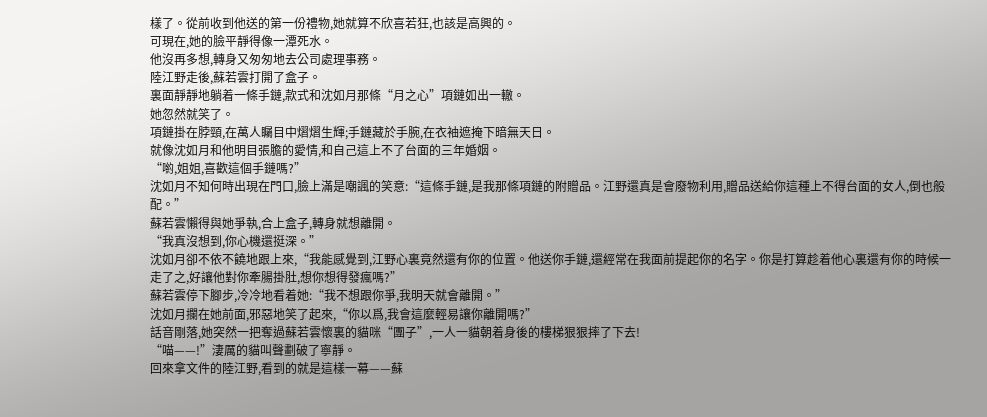樣了。從前收到他送的第一份禮物,她就算不欣喜若狂,也該是高興的。
可現在,她的臉平靜得像一潭死水。
他沒再多想,轉身又匆匆地去公司處理事務。
陸江野走後,蘇若雲打開了盒子。
裏面靜靜地躺着一條手鏈,款式和沈如月那條“月之心”項鏈如出一轍。
她忽然就笑了。
項鏈掛在脖頸,在萬人矚目中熠熠生輝;手鏈藏於手腕,在衣袖遮掩下暗無天日。
就像沈如月和他明目張膽的愛情,和自己這上不了台面的三年婚姻。
“喲,姐姐,喜歡這個手鏈嗎?”
沈如月不知何時出現在門口,臉上滿是嘲諷的笑意:“這條手鏈,是我那條項鏈的附贈品。江野還真是會廢物利用,贈品送給你這種上不得台面的女人,倒也般配。”
蘇若雲懶得與她爭執,合上盒子,轉身就想離開。
“我真沒想到,你心機還挺深。”
沈如月卻不依不饒地跟上來,“我能感覺到,江野心裏竟然還有你的位置。他送你手鏈,還經常在我面前提起你的名字。你是打算趁着他心裏還有你的時候一走了之,好讓他對你牽腸掛肚,想你想得發瘋嗎?”
蘇若雲停下腳步,冷冷地看着她:“我不想跟你爭,我明天就會離開。”
沈如月攔在她前面,邪惡地笑了起來,“你以爲,我會這麼輕易讓你離開嗎?”
話音剛落,她突然一把奪過蘇若雲懷裏的貓咪“團子”,一人一貓朝着身後的樓梯狠狠摔了下去!
“喵——!”淒厲的貓叫聲劃破了寧靜。
回來拿文件的陸江野,看到的就是這樣一幕——蘇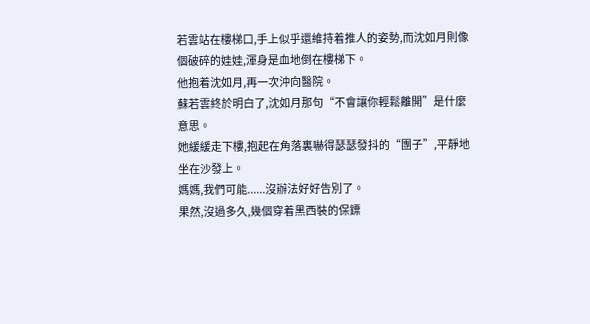若雲站在樓梯口,手上似乎還維持着推人的姿勢,而沈如月則像個破碎的娃娃,渾身是血地倒在樓梯下。
他抱着沈如月,再一次沖向醫院。
蘇若雲終於明白了,沈如月那句“不會讓你輕鬆離開”是什麼意思。
她緩緩走下樓,抱起在角落裏嚇得瑟瑟發抖的“團子”,平靜地坐在沙發上。
媽媽,我們可能......沒辦法好好告別了。
果然,沒過多久,幾個穿着黑西裝的保鏢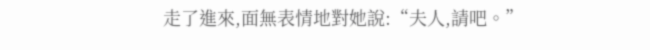走了進來,面無表情地對她說:“夫人,請吧。”